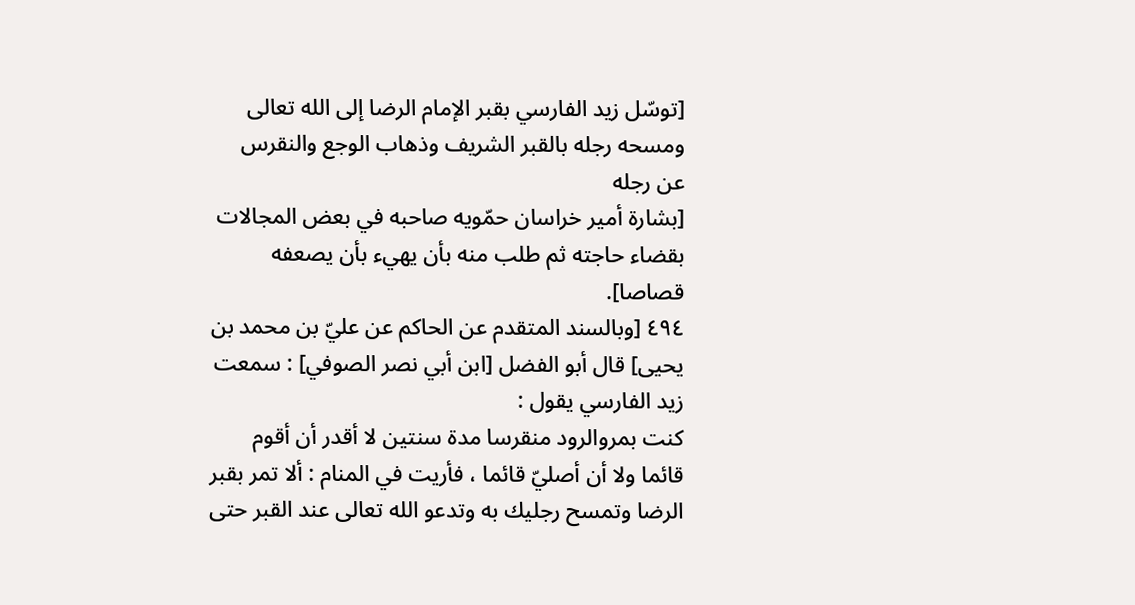[توسّل زيد الفارسي بقبر الإمام الرضا إلى الله تعالى ومسحه رجله بالقبر الشريف وذهاب الوجع والنقرس عن رجله
[بشارة أمير خراسان حمّويه صاحبه في بعض المجالات بقضاء حاجته ثم طلب منه بأن يهيء بأن يصعفه قصاصا].
٤٩٤ [وبالسند المتقدم عن الحاكم عن عليّ بن محمد بن يحيى] قال أبو الفضل [ابن أبي نصر الصوفي] : سمعت زيد الفارسي يقول :
كنت بمروالرود منقرسا مدة سنتين لا أقدر أن أقوم قائما ولا أن أصليّ قائما ، فأريت في المنام : ألا تمر بقبر الرضا وتمسح رجليك به وتدعو الله تعالى عند القبر حتى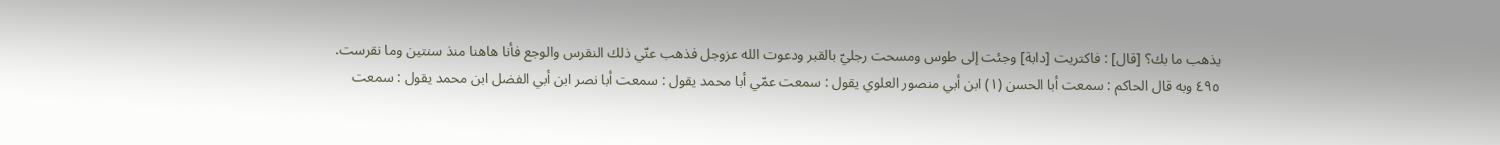يذهب ما بك؟ [قال] : فاكتريت [دابة] وجئت إلى طوس ومسحت رجليّ بالقبر ودعوت الله عزوجل فذهب عنّي ذلك النقرس والوجع فأنا هاهنا منذ سنتين وما نقرست.
٤٩٥ وبه قال الحاكم : سمعت أبا الحسن (١) ابن أبي منصور العلوي يقول : سمعت عمّي أبا محمد يقول : سمعت أبا نصر ابن أبي الفضل ابن محمد يقول : سمعت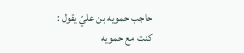حاجب حمويه بن عليّ يقول :
كنت مع حمويه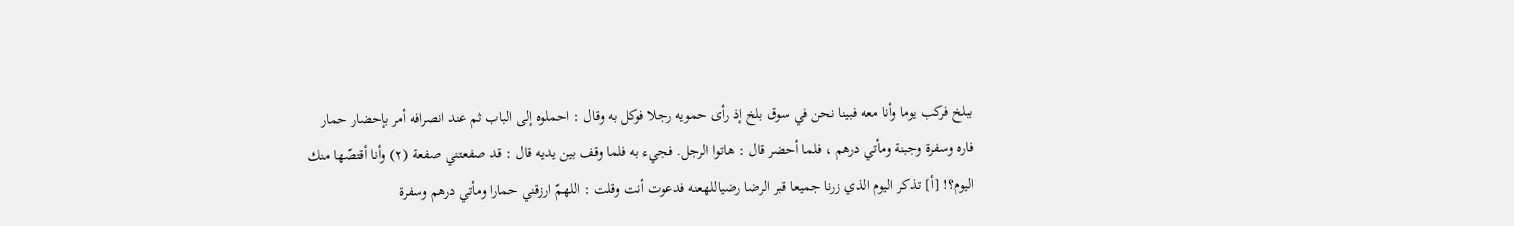ببلخ فركب يوما وأنا معه فبينا نحن في سوق بلخ إذ رأى حمويه رجلا فوكل به وقال : احملوه إلى الباب ثم عند انصرافه أمر بإحضار حمار فاره وسفرة وجبنة ومأتي درهم ، فلما أحضر قال : هاتوا الرجل. فجيء به فلما وقف بين يديه قال : قد صفعتني صفعة (٢) وأنا أقتصّها منك اليوم؟! [أ] تذكر اليوم الذي زرنا جميعا قبر الرضا رضياللهعنه فدعوت أنت وقلت : اللهمّ ارزقني حمارا ومأتي درهم وسفرة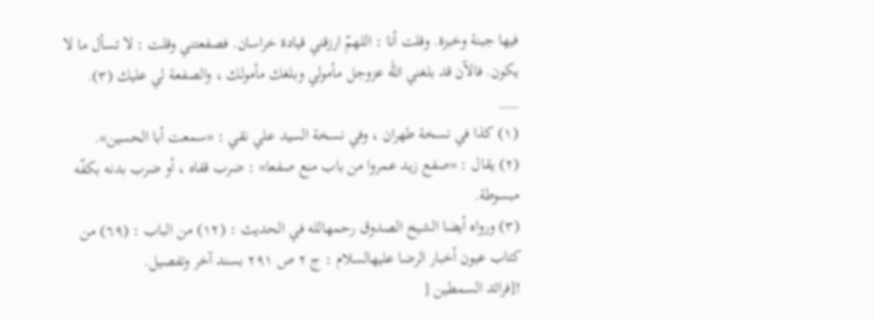فيها جبنة وخبزة. وقلت أنا : اللهمّ ارزقني قيادة خراسان. فصفعتني وقلت : لا تسأل ما لا يكون. فالآن قد بلغني الله عزوجل مأمولي وبلغك مأمولك ، والصفعة لي عليك (٣).
___
(١) كذا في نسخة طهران ، وفي نسخة السيد علي نقي : «سمعت أبا الحسين».
(٢) يقال : «صفع زيد عمروا من باب منع صفعا» : ضرب قفاه ، أو ضرب بدنه بكفّه مبسوطة.
(٣) ورواه أيضا الشيخ الصدوق رحمهالله في الحديث : (١٢) من الباب : (٦٩) من كتاب عيون أخبار الرضا عليهالسلام : ج ٢ ص ٢٩١ بسند آخر وتفصيل.
![فرائد السمطين [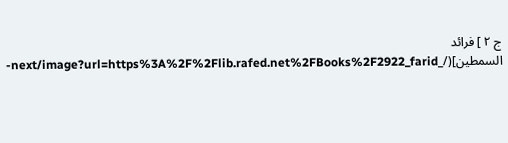ج ٢ ] فرائد السمطين](/_next/image?url=https%3A%2F%2Flib.rafed.net%2FBooks%2F2922_farid-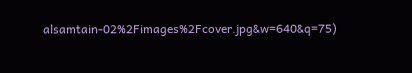alsamtain-02%2Fimages%2Fcover.jpg&w=640&q=75)